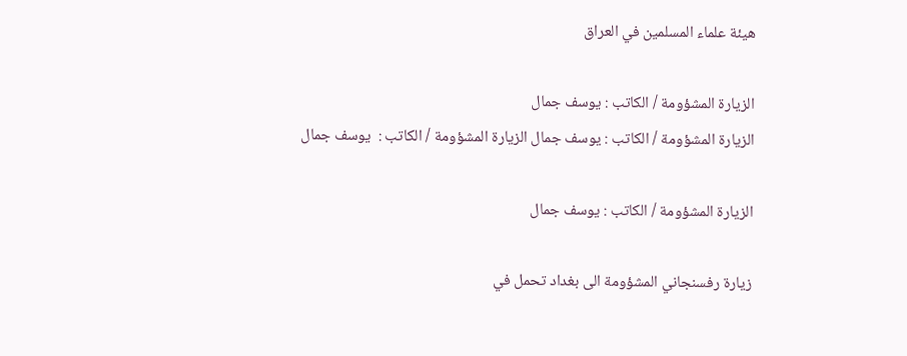هيئة علماء المسلمين في العراق

الزيارة المشؤومة / الكاتب : يوسف جمال
الزيارة المشؤومة / الكاتب : يوسف جمال الزيارة المشؤومة / الكاتب :  يوسف جمال

الزيارة المشؤومة / الكاتب : يوسف جمال

زيارة رفسنجاني المشؤومة الى بغداد تحمل في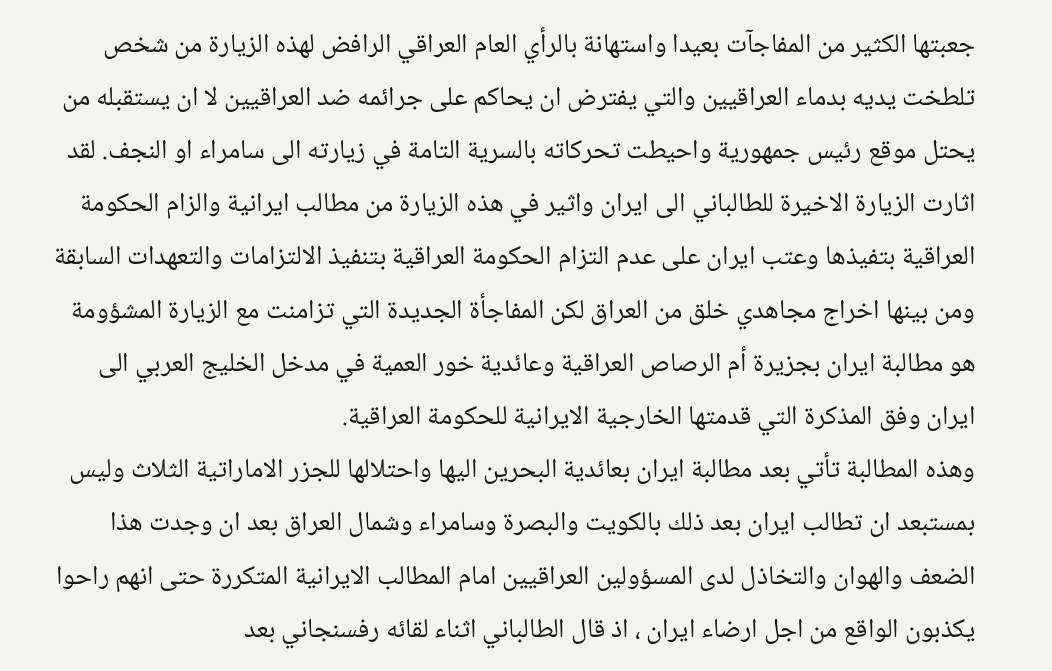جعبتها الكثير من المفاجآت بعيدا واستهانة بالرأي العام العراقي الرافض لهذه الزيارة من شخص تلطخت يديه بدماء العراقيين والتي يفترض ان يحاكم على جرائمه ضد العراقيين لا ان يستقبله من يحتل موقع رئيس جمهورية واحيطت تحركاته بالسرية التامة في زيارته الى سامراء او النجف. لقد اثارت الزيارة الاخيرة للطالباني الى ايران واثير في هذه الزيارة من مطالب ايرانية والزام الحكومة العراقية بتفيذها وعتب ايران على عدم التزام الحكومة العراقية بتنفيذ الالتزامات والتعهدات السابقة ومن بينها اخراج مجاهدي خلق من العراق لكن المفاجأة الجديدة التي تزامنت مع الزيارة المشؤومة هو مطالبة ايران بجزيرة أم الرصاص العراقية وعائدية خور العمية في مدخل الخليج العربي الى ايران وفق المذكرة التي قدمتها الخارجية الايرانية للحكومة العراقية.
وهذه المطالبة تأتي بعد مطالبة ايران بعائدية البحرين اليها واحتلالها للجزر الاماراتية الثلاث وليس بمستبعد ان تطالب ايران بعد ذلك بالكويت والبصرة وسامراء وشمال العراق بعد ان وجدت هذا الضعف والهوان والتخاذل لدى المسؤولين العراقيين امام المطالب الايرانية المتكررة حتى انهم راحوا يكذبون الواقع من اجل ارضاء ايران ، اذ قال الطالباني اثناء لقائه رفسنجاني بعد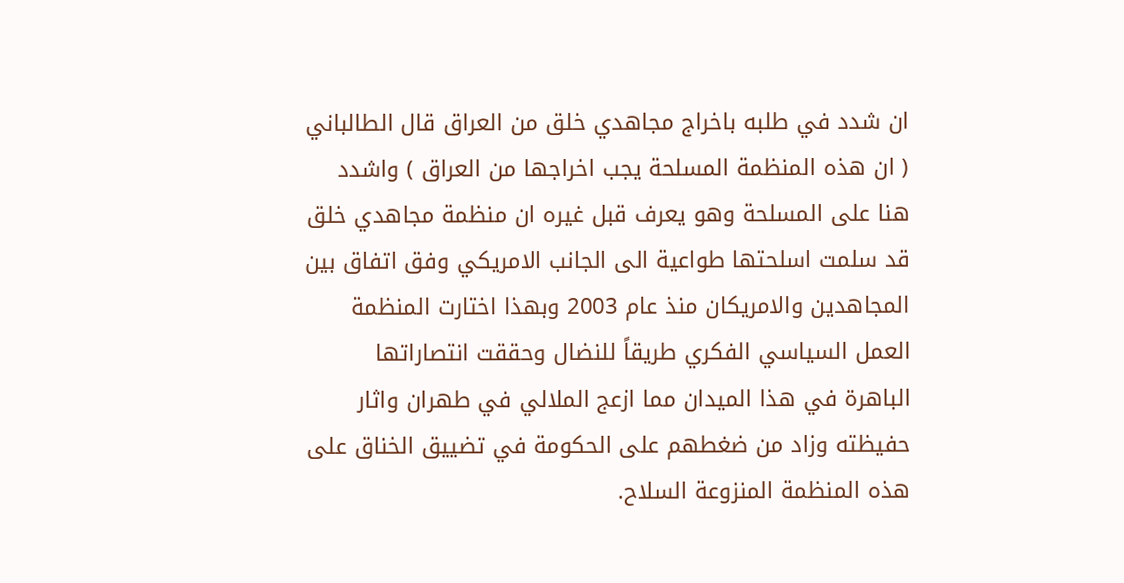ان شدد في طلبه باخراج مجاهدي خلق من العراق قال الطالباني ( ان هذه المنظمة المسلحة يجب اخراجها من العراق ) واشدد هنا على المسلحة وهو يعرف قبل غيره ان منظمة مجاهدي خلق قد سلمت اسلحتها طواعية الى الجانب الامريكي وفق اتفاق بين المجاهدين والامريكان منذ عام 2003 وبهذا اختارت المنظمة العمل السياسي الفكري طريقاً للنضال وحققت انتصاراتها الباهرة في هذا الميدان مما ازعج الملالي في طهران واثار حفيظته وزاد من ضغطهم على الحكومة في تضييق الخناق على هذه المنظمة المنزوعة السلاح.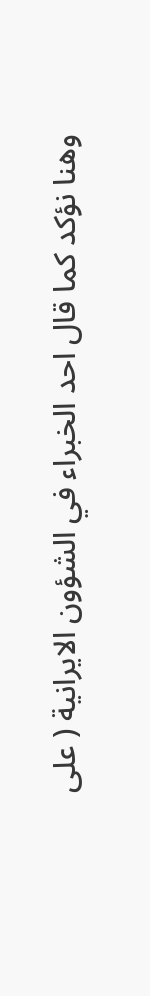وهنا نؤكد كما قال احد الخبراء في الشؤون الايرانية ( على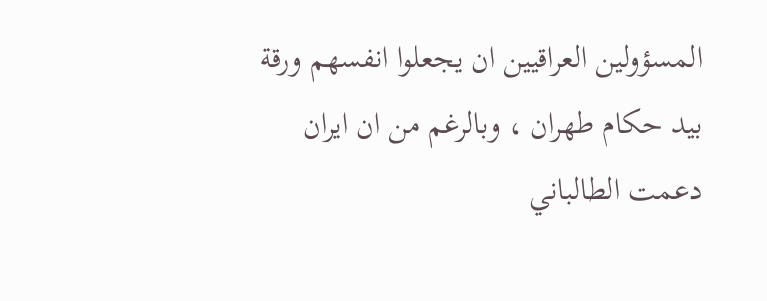المسؤولين العراقيين ان يجعلوا انفسهم ورقة بيد حكام طهران ، وبالرغم من ان ايران دعمت الطالباني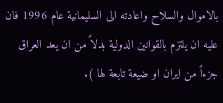بالاموال والسلاح واعادته الى السليمانية عام 1996 فان عليه ان يلتزم بالقوانين الدولية بدلاً من ان يعد العراق جزءاً من ايران او ضيعة تابعة لها ).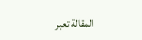المقالة تعبر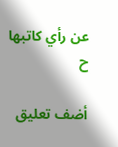عن رأي كاتبها
ح

أضف تعليق